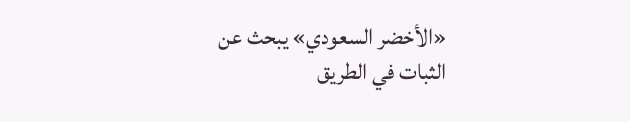«الأخضر السعودي» يبحث عن الثبات في الطريق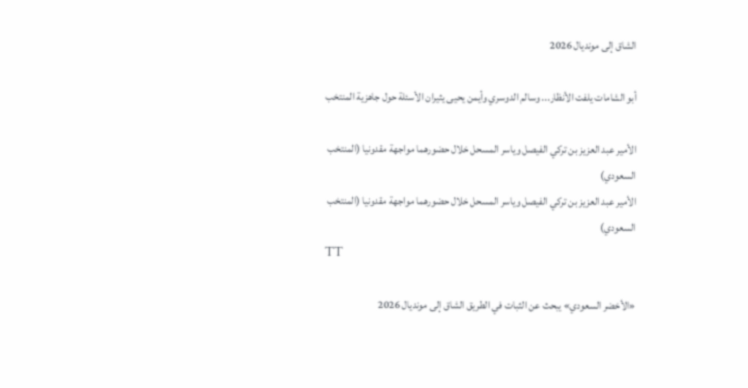الشاق إلى مونديال 2026

أبو الشامات يلفت الأنظار... وسالم الدوسري وأيمن يحيى يثيران الأسئلة حول جاهزية المنتخب

الأمير عبد العزيز بن تركي الفيصل وياسر المسحل خلال حضورهما مواجهة مقدونيا (المنتخب السعودي)
الأمير عبد العزيز بن تركي الفيصل وياسر المسحل خلال حضورهما مواجهة مقدونيا (المنتخب السعودي)
TT

«الأخضر السعودي» يبحث عن الثبات في الطريق الشاق إلى مونديال 2026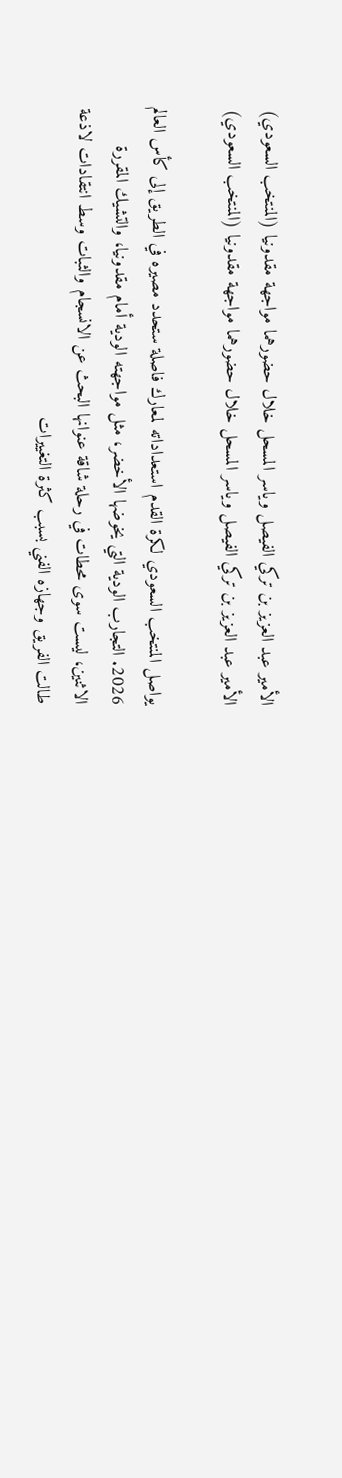الأمير عبد العزيز بن تركي الفيصل وياسر المسحل خلال حضورهما مواجهة مقدونيا (المنتخب السعودي)
الأمير عبد العزيز بن تركي الفيصل وياسر المسحل خلال حضورهما مواجهة مقدونيا (المنتخب السعودي)

يواصل المنتخب السعودي لكرة القدم استعداداته لمعارك فاصلة ستحدد مصيره في الطريق إلى كأس العالم 2026. التجارب الودية التي يخوضها الأخضر، مثل مواجهته الودية أمام مقدونيا، والتشيك المقررة الاثنين، ليست سوى محطات في رحلة شاقة عنوانها البحث عن الانسجام والثبات وسط انتقادات لاذعة طالت الفريق وجهازه الفني بسبب كثرة التغييرات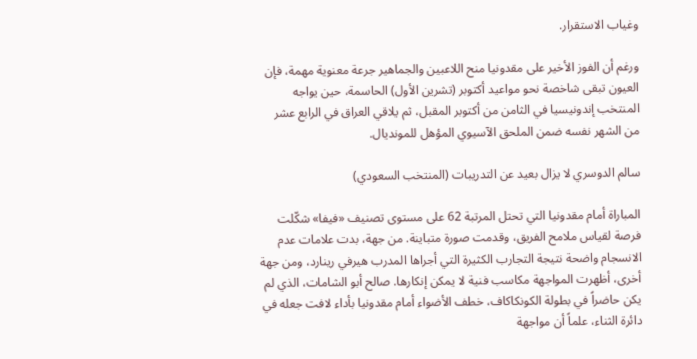وغياب الاستقرار.

ورغم أن الفوز الأخير على مقدونيا منح اللاعبين والجماهير جرعة معنوية مهمة، فإن العيون تبقى شاخصة نحو مواعيد أكتوبر (تشرين الأول) الحاسمة، حين يواجه المنتخب إندونيسيا في الثامن من أكتوبر المقبل، ثم يلاقي العراق في الرابع عشر من الشهر نفسه ضمن الملحق الآسيوي المؤهل للمونديال.

سالم الدوسري لا يزال بعيد عن التدريبات (المنتخب السعودي)

المباراة أمام مقدونيا التي تحتل المرتبة 62 على مستوى تصنيف «فيفا» شكّلت فرصة لقياس ملامح الفريق، وقدمت صورة متباينة. من جهة، بدت علامات عدم الانسجام واضحة نتيجة التجارب الكثيرة التي أجراها المدرب هيرفي رينارد، ومن جهة أخرى، أظهرت المواجهة مكاسب فنية لا يمكن إنكارها. صالح أبو الشامات، الذي لم يكن حاضراً في بطولة الكونكاكاف، خطف الأضواء أمام مقدونيا بأداء لافت جعله في دائرة الثناء، علماً أن مواجهة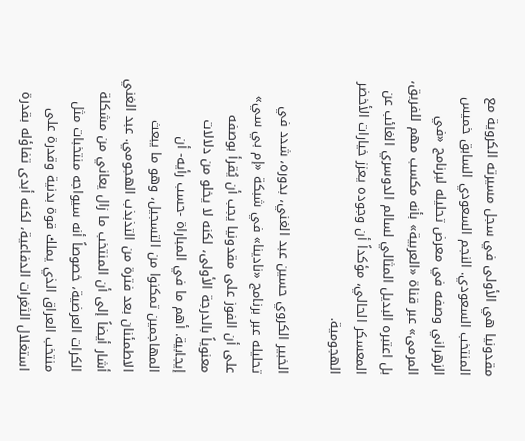مقدونيا هي الأولى في سجل مسيرته الكروية مع المنتخب السعودي. النجم السعودي السابق خميس الزهراني وصفه في معرض تحليله لبرنامج «في المرمى» عبر قناة «العربية» بأنه مكسب مهم للفريق، بل اعتبره البديل المثالي لسالم الدوسري الغائب عن المعسكر الحالي، مؤكداً أن وجوده يعزز خيارات الأخضر الهجومية.

الخبير الكروي حسين عبد الغني، بدوره، شدد في تحليله عبر برنامج «نادينا» في شبكة «إم بي سي» على أن الفوز على مقدونيا يجب أن يُقرأ بوصفه معنوياً بالدرجة الأولى، لكنه لا يخلو من دلالات إيجابية. أهم ما في المباراة -حسب رأيه- أن المهاجمين تمكنوا من التسجيل، وهو ما يبعث الاطمئنان بعد فترة من التذبذب الهجومي. عبد الغني أشار أيضاً إلى أن المنتخب ما زال يعاني من مشكلة الكرات العرضية، خصوصاً أنه سيواجه منتخبات مثل منتخب العراق الذي يملك قوة بدنية وقدرة على استغلال الثغرات الدفاعية، لكنه أبدى تفاؤله بقدرة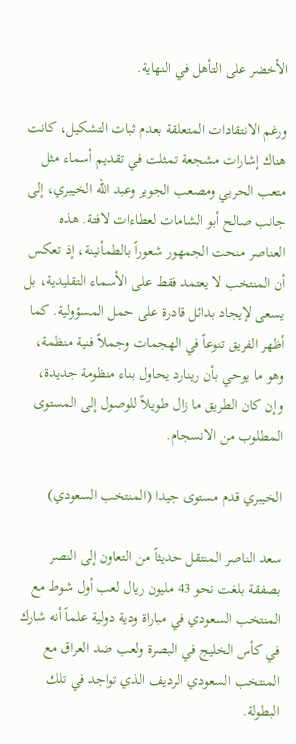الأخضر على التأهل في النهاية.

ورغم الانتقادات المتعلقة بعدم ثبات التشكيل، كانت هناك إشارات مشجعة تمثلت في تقديم أسماء مثل متعب الحربي ومصعب الجوير وعبد الله الخيبري، إلى جانب صالح أبو الشامات لعطاءات لافتة. هذه العناصر منحت الجمهور شعوراً بالطمأنينة، إذ تعكس أن المنتخب لا يعتمد فقط على الأسماء التقليدية، بل يسعى لإيجاد بدائل قادرة على حمل المسؤولية. كما أظهر الفريق تنوعاً في الهجمات وجملاً فنية منظمة، وهو ما يوحي بأن رينارد يحاول بناء منظومة جديدة، وإن كان الطريق ما زال طويلاً للوصول إلى المستوى المطلوب من الانسجام.

الخيبري قدم مستوى جيدا (المنتخب السعودي)

سعد الناصر المنتقل حديثاً من التعاون إلى النصر بصفقة بلغت نحو 43 مليون ريال لعب أول شوط مع المنتخب السعودي في مباراة ودية دولية علماً أنه شارك في كأس الخليج في البصرة ولعب ضد العراق مع المنتخب السعودي الرديف الذي تواجد في تلك البطولة.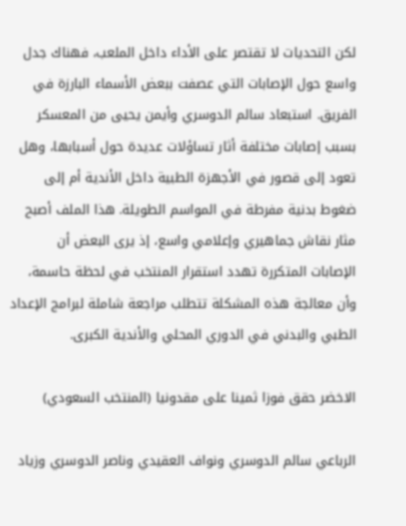لكن التحديات لا تقتصر على الأداء داخل الملعب، فهناك جدل واسع حول الإصابات التي عصفت ببعض الأسماء البارزة في الفريق. استبعاد سالم الدوسري وأيمن يحيى من المعسكر بسبب إصابات مختلفة أثار تساؤلات عديدة حول أسبابها، وهل تعود إلى قصور في الأجهزة الطبية داخل الأندية أم إلى ضغوط بدنية مفرطة في المواسم الطويلة. هذا الملف أصبح مثار نقاش جماهيري وإعلامي واسع، إذ يرى البعض أن الإصابات المتكررة تهدد استقرار المنتخب في لحظة حاسمة، وأن معالجة هذه المشكلة تتطلب مراجعة شاملة لبرامج الإعداد الطبي والبدني في الدوري المحلي والأندية الكبرى.

الاخضر حقق فوزا ثمينا على مقدونيا (المنتخب السعودي)

الرباعي سالم الدوسري ونواف العقيدي وناصر الدوسري وزياد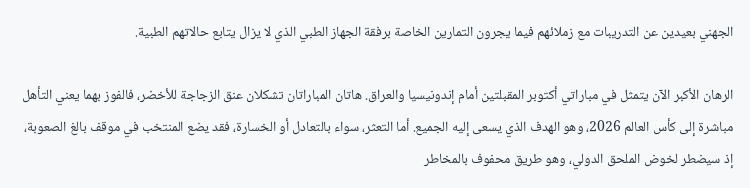الجهني بعيدين عن التدريبات مع زملائهم فيما يجرون التمارين الخاصة برفقة الجهاز الطبي الذي لا يزال يتابع حالاتهم الطبية.

الرهان الأكبر الآن يتمثل في مباراتي أكتوبر المقبلتين أمام إندونيسيا والعراق. هاتان المباراتان تشكلان عنق الزجاجة للأخضر، فالفوز بهما يعني التأهل مباشرة إلى كأس العالم 2026، وهو الهدف الذي يسعى إليه الجميع. أما التعثر، سواء بالتعادل أو الخسارة، فقد يضع المنتخب في موقف بالغ الصعوبة، إذ سيضطر لخوض الملحق الدولي، وهو طريق محفوف بالمخاطر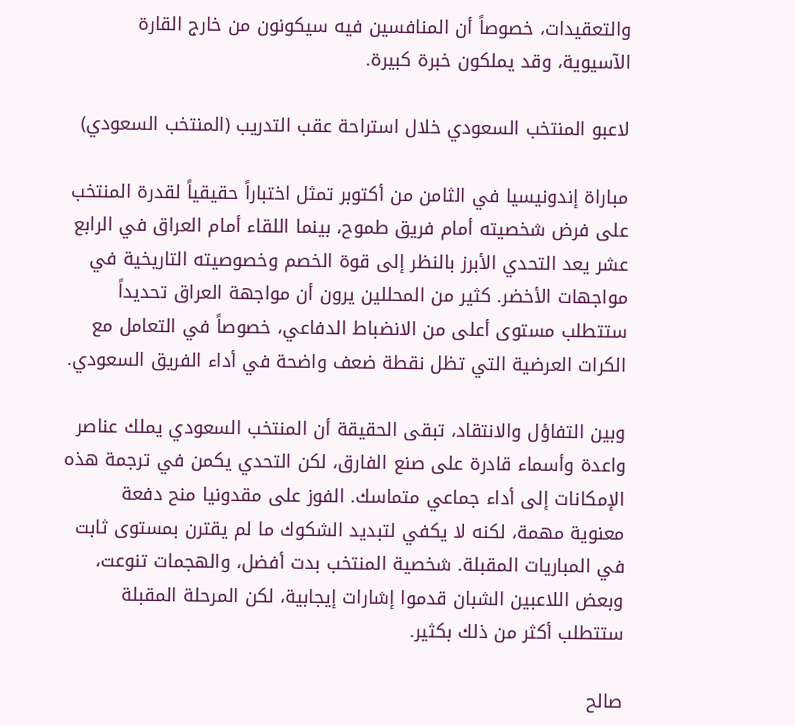والتعقيدات، خصوصاً أن المنافسين فيه سيكونون من خارج القارة الآسيوية، وقد يملكون خبرة كبيرة.

لاعبو المنتخب السعودي خلال استراحة عقب التدريب (المنتخب السعودي)

مباراة إندونيسيا في الثامن من أكتوبر تمثل اختباراً حقيقياً لقدرة المنتخب على فرض شخصيته أمام فريق طموح، بينما اللقاء أمام العراق في الرابع عشر يعد التحدي الأبرز بالنظر إلى قوة الخصم وخصوصيته التاريخية في مواجهات الأخضر. كثير من المحللين يرون أن مواجهة العراق تحديداً ستتطلب مستوى أعلى من الانضباط الدفاعي، خصوصاً في التعامل مع الكرات العرضية التي تظل نقطة ضعف واضحة في أداء الفريق السعودي.

وبين التفاؤل والانتقاد، تبقى الحقيقة أن المنتخب السعودي يملك عناصر واعدة وأسماء قادرة على صنع الفارق، لكن التحدي يكمن في ترجمة هذه الإمكانات إلى أداء جماعي متماسك. الفوز على مقدونيا منح دفعة معنوية مهمة، لكنه لا يكفي لتبديد الشكوك ما لم يقترن بمستوى ثابت في المباريات المقبلة. شخصية المنتخب بدت أفضل، والهجمات تنوعت، وبعض اللاعبين الشبان قدموا إشارات إيجابية، لكن المرحلة المقبلة ستتطلب أكثر من ذلك بكثير.

صالح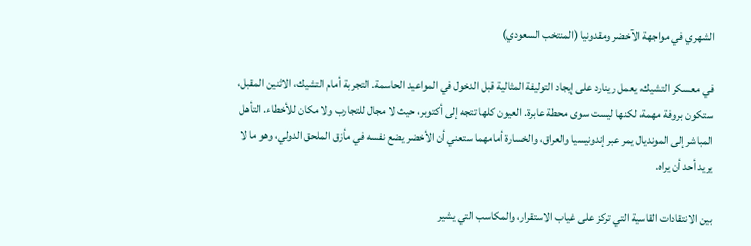الشهري في مواجهة الآخضر ومقدونيا (المنتخب السعودي)

في معسكر التشيك، يعمل رينارد على إيجاد التوليفة المثالية قبل الدخول في المواعيد الحاسمة. التجربة أمام التشيك، الاثنين المقبل، ستكون بروفة مهمة، لكنها ليست سوى محطة عابرة. العيون كلها تتجه إلى أكتوبر، حيث لا مجال للتجارب ولا مكان للأخطاء. التأهل المباشر إلى المونديال يمر عبر إندونيسيا والعراق، والخسارة أمامهما ستعني أن الأخضر يضع نفسه في مأزق الملحق الدولي، وهو ما لا يريد أحد أن يراه.

بين الانتقادات القاسية التي تركز على غياب الاستقرار، والمكاسب التي يشير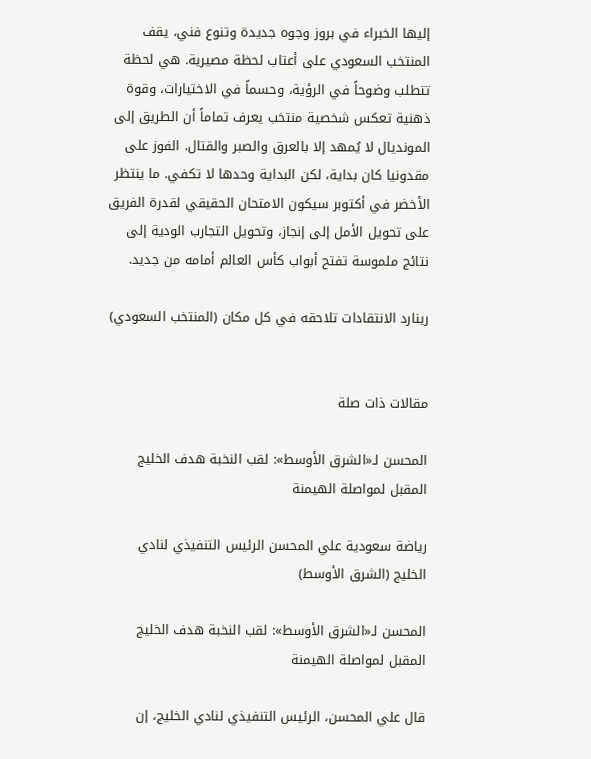إليها الخبراء في بروز وجوه جديدة وتنوع فني، يقف المنتخب السعودي على أعتاب لحظة مصيرية. هي لحظة تتطلب وضوحاً في الرؤية، وحسماً في الاختيارات، وقوة ذهنية تعكس شخصية منتخب يعرف تماماً أن الطريق إلى المونديال لا يُمهد إلا بالعرق والصبر والقتال. الفوز على مقدونيا كان بداية، لكن البداية وحدها لا تكفي. ما ينتظر الأخضر في أكتوبر سيكون الامتحان الحقيقي لقدرة الفريق على تحويل الأمل إلى إنجاز، وتحويل التجارب الودية إلى نتائج ملموسة تفتح أبواب كأس العالم أمامه من جديد.

رينارد الانتقادات تلاحقه في كل مكان (المنتخب السعودي)


مقالات ذات صلة

المحسن لـ«الشرق الأوسط»: لقب النخبة هدف الخليج المقبل لمواصلة الهيمنة

رياضة سعودية علي المحسن الرئيس التنفيذي لنادي الخليج (الشرق الأوسط)

المحسن لـ«الشرق الأوسط»: لقب النخبة هدف الخليج المقبل لمواصلة الهيمنة

قال علي المحسن، الرئيس التنفيذي لنادي الخليج، إن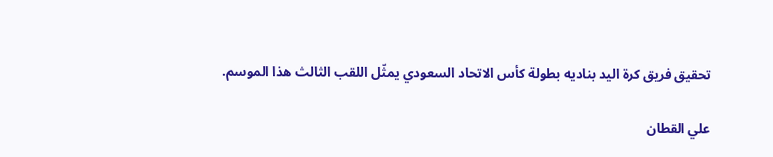تحقيق فريق كرة اليد بناديه بطولة كأس الاتحاد السعودي يمثّل اللقب الثالث هذا الموسم.

علي القطان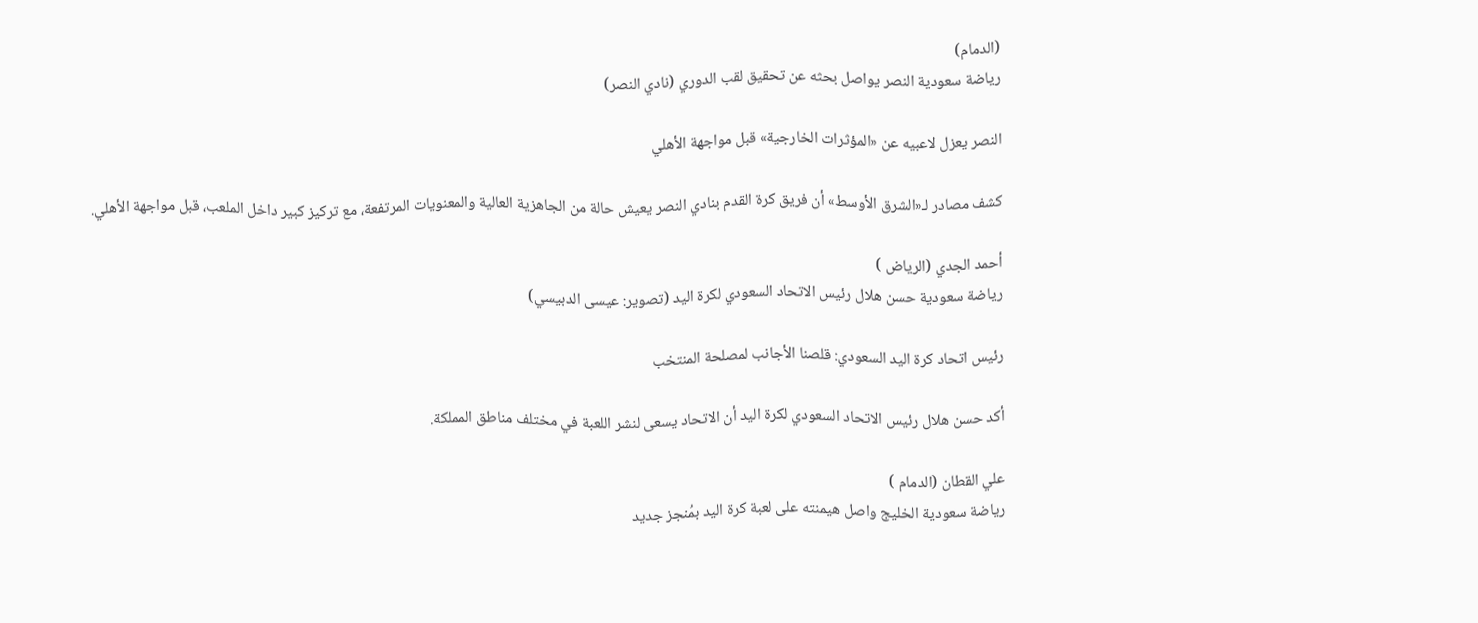(الدمام)
رياضة سعودية النصر يواصل بحثه عن تحقيق لقب الدوري (نادي النصر)

النصر يعزل لاعبيه عن «المؤثرات الخارجية» قبل مواجهة الأهلي

كشف مصادر لـ«الشرق الأوسط» أن فريق كرة القدم بنادي النصر يعيش حالة من الجاهزية العالية والمعنويات المرتفعة، مع تركيز كبير داخل الملعب، قبل مواجهة الأهلي.

أحمد الجدي (الرياض )
رياضة سعودية حسن هلال رئيس الاتحاد السعودي لكرة اليد (تصوير: عيسى الدبيسي)

رئيس اتحاد كرة اليد السعودي: قلصنا الأجانب لمصلحة المنتخب

أكد حسن هلال رئيس الاتحاد السعودي لكرة اليد أن الاتحاد يسعى لنشر اللعبة في مختلف مناطق المملكة.

علي القطان (الدمام )
رياضة سعودية الخليج واصل هيمنته على لعبة كرة اليد بمُنجز جديد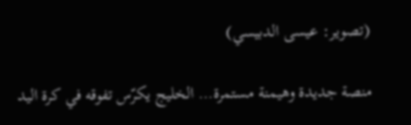(تصوير: عيسى الدبيسي)

منصة جديدة وهيمنة مستمرة… الخليج يكرّس تفوقه في كرة اليد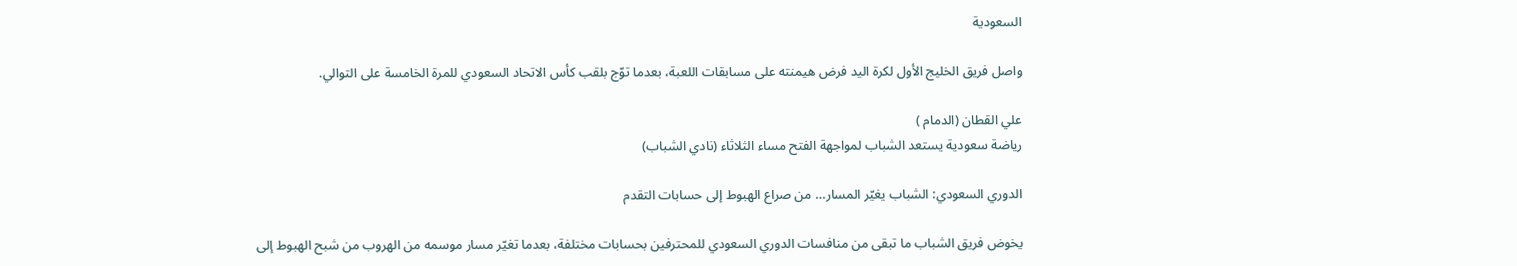السعودية

واصل فريق الخليج الأول لكرة اليد فرض هيمنته على مسابقات اللعبة، بعدما توّج بلقب كأس الاتحاد السعودي للمرة الخامسة على التوالي.

علي القطان (الدمام )
رياضة سعودية يستعد الشباب لمواجهة الفتح مساء الثلاثاء (نادي الشباب)

الدوري السعودي: الشباب يغيّر المسار… من صراع الهبوط إلى حسابات التقدم

يخوض فريق الشباب ما تبقى من منافسات الدوري السعودي للمحترفين بحسابات مختلفة، بعدما تغيّر مسار موسمه من الهروب من شبح الهبوط إلى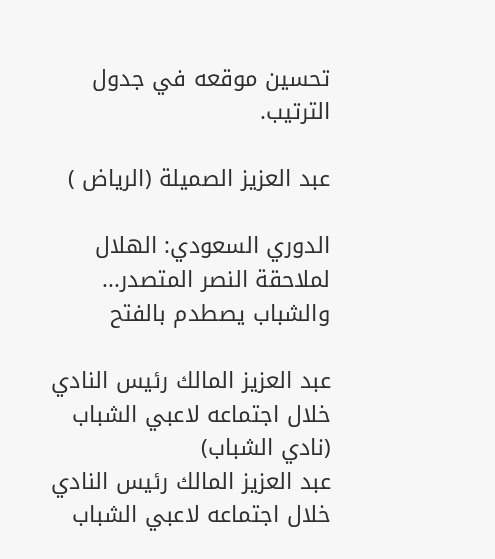تحسين موقعه في جدول الترتيب.

عبد العزيز الصميلة (الرياض )

الدوري السعودي: الهلال لملاحقة النصر المتصدر... والشباب يصطدم بالفتح

عبد العزيز المالك رئيس النادي خلال اجتماعه لاعبي الشباب (نادي الشباب)
عبد العزيز المالك رئيس النادي خلال اجتماعه لاعبي الشباب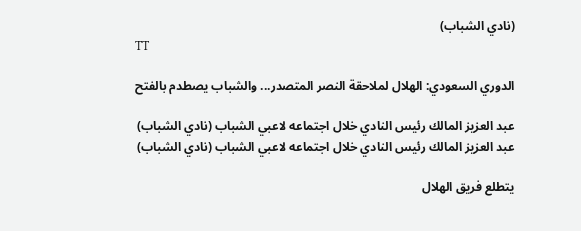(نادي الشباب)
TT

الدوري السعودي: الهلال لملاحقة النصر المتصدر... والشباب يصطدم بالفتح

عبد العزيز المالك رئيس النادي خلال اجتماعه لاعبي الشباب (نادي الشباب)
عبد العزيز المالك رئيس النادي خلال اجتماعه لاعبي الشباب (نادي الشباب)

يتطلع فريق الهلال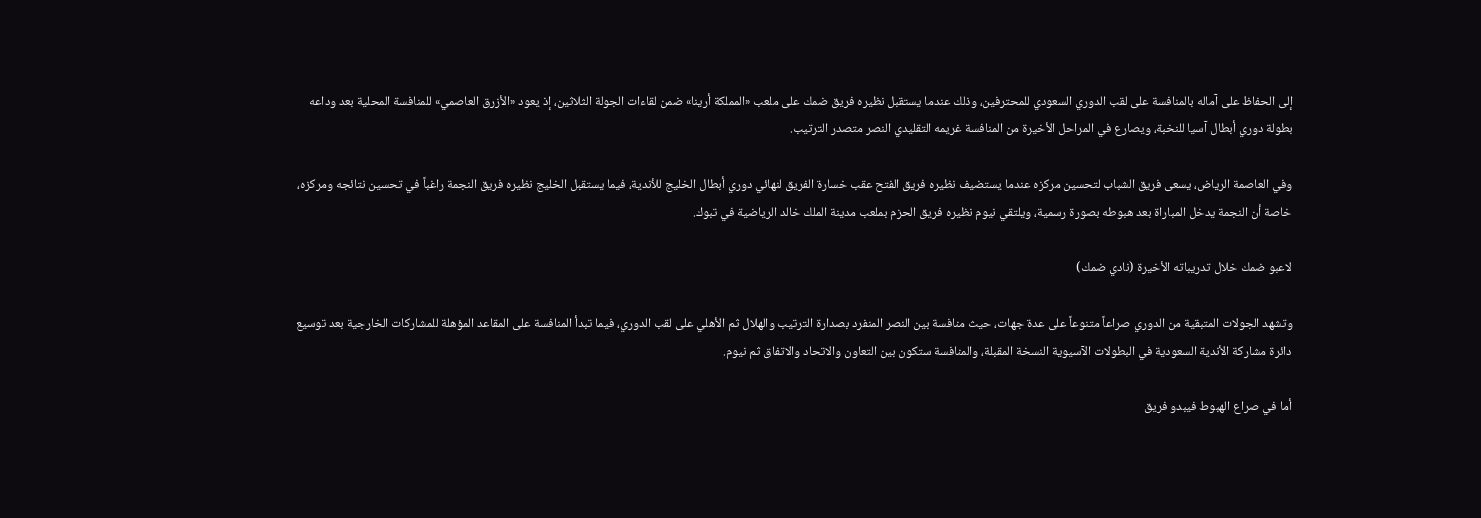إلى الحفاظ على آماله بالمنافسة على لقب الدوري السعودي للمحترفين، وذلك عندما يستقبل نظيره فريق ضمك على ملعب «المملكة أرينا» ضمن لقاءات الجولة الثلاثين، إذ يعود «الأزرق العاصمي» للمنافسة المحلية بعد وداعه بطولة دوري أبطال آسيا للنخبة، ويصارع في المراحل الأخيرة من المنافسة غريمه التقليدي النصر متصدر الترتيب.

وفي العاصمة الرياض، يسعى فريق الشباب لتحسين مركزه عندما يستضيف نظيره فريق الفتح عقب خسارة الفريق لنهائي دوري أبطال الخليج للأندية، فيما يستقبل الخليج نظيره فريق النجمة راغباً في تحسين نتائجه ومركزه، خاصة أن النجمة يدخل المباراة بعد هبوطه بصورة رسمية، ويلتقي نيوم نظيره فريق الحزم بملعب مدينة الملك خالد الرياضية في تبوك.

لاعبو ضمك خلال تدريباته الأخيرة (نادي ضمك)

وتشهد الجولات المتبقية من الدوري صراعاً متنوعاً على عدة جهات، حيث منافسة بين النصر المنفرد بصدارة الترتيب والهلال ثم الأهلي على لقب الدوري، فيما تبدأ المنافسة على المقاعد المؤهلة للمشاركات الخارجية بعد توسيع دائرة مشاركة الأندية السعودية في البطولات الآسيوية النسخة المقبلة، والمنافسة ستكون بين التعاون والاتحاد والاتفاق ثم نيوم.

أما في صراع الهبوط فيبدو فريق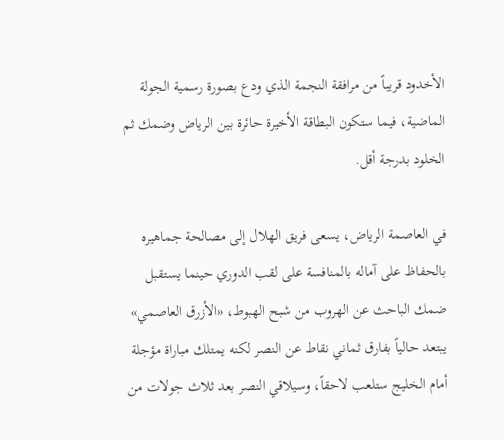الأخدود قريباً من مرافقة النجمة الذي ودع بصورة رسمية الجولة الماضية، فيما ستكون البطاقة الأخيرة حائرة بين الرياض وضمك ثم الخلود بدرجة أقل.

في العاصمة الرياض، يسعى فريق الهلال إلى مصالحة جماهيره بالحفاظ على آماله بالمنافسة على لقب الدوري حينما يستقبل ضمك الباحث عن الهروب من شبح الهبوط، «الأزرق العاصمي» يبتعد حالياً بفارق ثماني نقاط عن النصر لكنه يمتلك مباراة مؤجلة أمام الخليج ستلعب لاحقاً، وسيلاقي النصر بعد ثلاث جولات من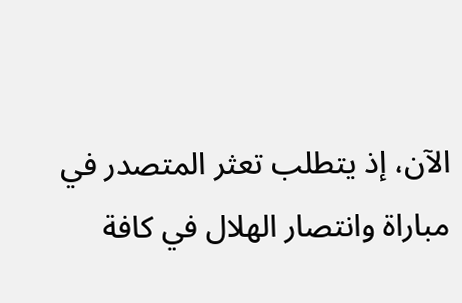الآن، إذ يتطلب تعثر المتصدر في مباراة وانتصار الهلال في كافة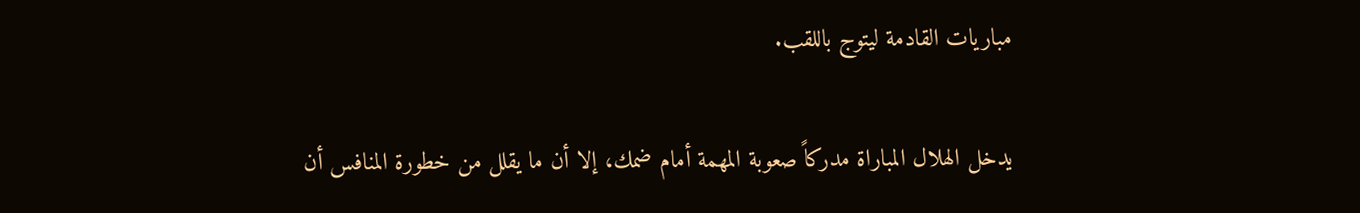مباريات القادمة ليتوج باللقب.

يدخل الهلال المباراة مدركاً صعوبة المهمة أمام ضمك، إلا أن ما يقلل من خطورة المنافس أن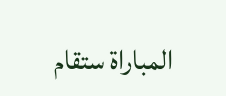المباراة ستقام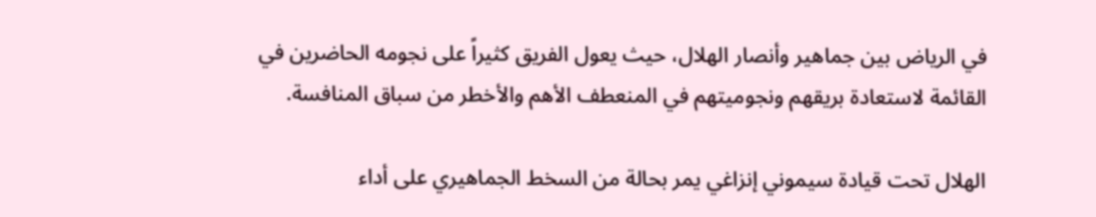في الرياض بين جماهير وأنصار الهلال، حيث يعول الفريق كثيراً على نجومه الحاضرين في القائمة لاستعادة بريقهم ونجوميتهم في المنعطف الأهم والأخطر من سباق المنافسة.

الهلال تحت قيادة سيموني إنزاغي يمر بحالة من السخط الجماهيري على أداء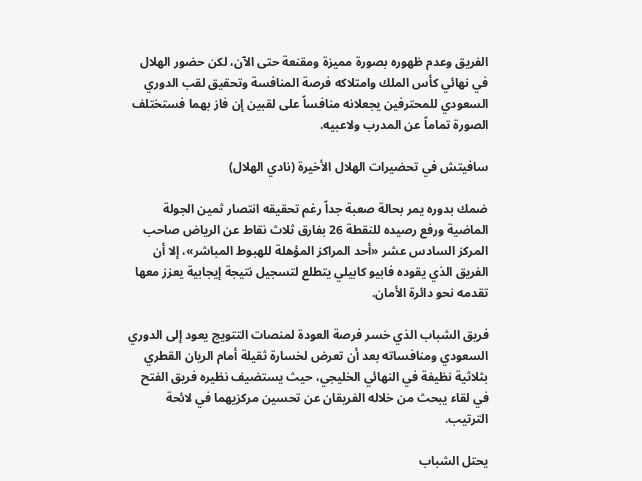الفريق وعدم ظهوره بصورة مميزة ومقنعة حتى الآن، لكن حضور الهلال في نهائي كأس الملك وامتلاكه فرصة المنافسة وتحقيق لقب الدوري السعودي للمحترفين يجعلانه منافساً على لقبين إن فاز بهما فستختلف الصورة تماماً عن المدرب ولاعبيه.

سافيتش في تحضيرات الهلال الأخيرة (نادي الهلال)

ضمك بدوره يمر بحالة صعبة جداً رغم تحقيقه انتصار ثمين الجولة الماضية ورفع رصيده للنقطة 26 بفارق ثلاث نقاط عن الرياض صاحب المركز السادس عشر «أحد المراكز المؤهلة للهبوط المباشر»، إلا أن الفريق الذي يقوده فابيو كابيلي يتطلع لتسجيل نتيجة إيجابية يعزز معها تقدمه نحو دائرة الأمان.

فريق الشباب الذي خسر فرصة العودة لمنصات التتويج يعود إلى الدوري السعودي ومنافساته بعد أن تعرض لخسارة ثقيلة أمام الريان القطري بثلاثية نظيفة في النهائي الخليجي، حيث يستضيف نظيره فريق الفتح في لقاء يبحث من خلاله الفريقان عن تحسين مركزيهما في لائحة الترتيب.

يحتل الشباب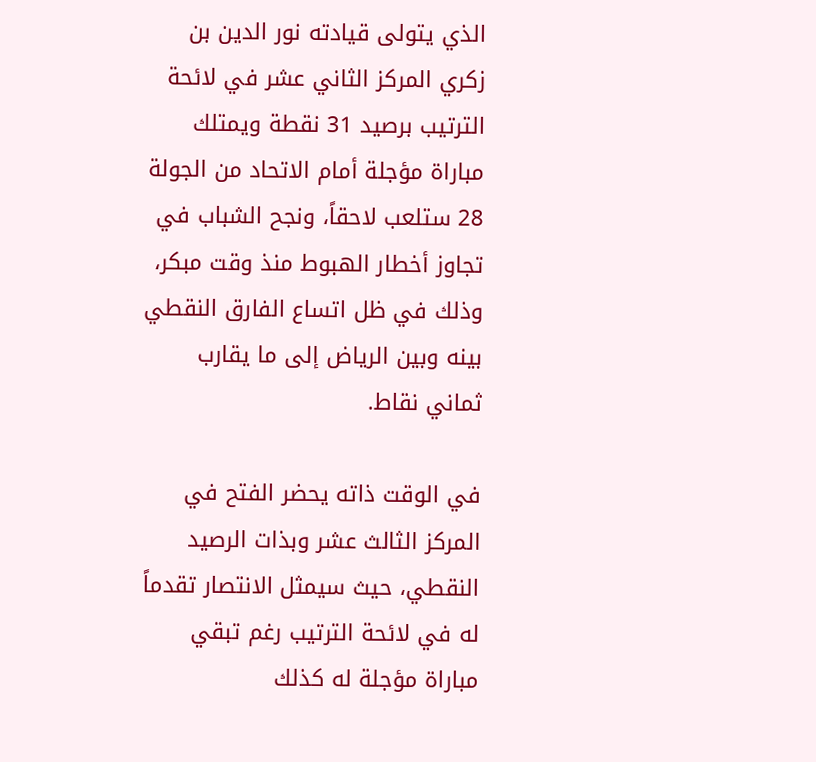الذي يتولى قيادته نور الدين بن زكري المركز الثاني عشر في لائحة الترتيب برصيد 31 نقطة ويمتلك مباراة مؤجلة أمام الاتحاد من الجولة 28 ستلعب لاحقاً، ونجح الشباب في تجاوز أخطار الهبوط منذ وقت مبكر، وذلك في ظل اتساع الفارق النقطي بينه وبين الرياض إلى ما يقارب ثماني نقاط.

في الوقت ذاته يحضر الفتح في المركز الثالث عشر وبذات الرصيد النقطي، حيث سيمثل الانتصار تقدماً له في لائحة الترتيب رغم تبقي مباراة مؤجلة له كذلك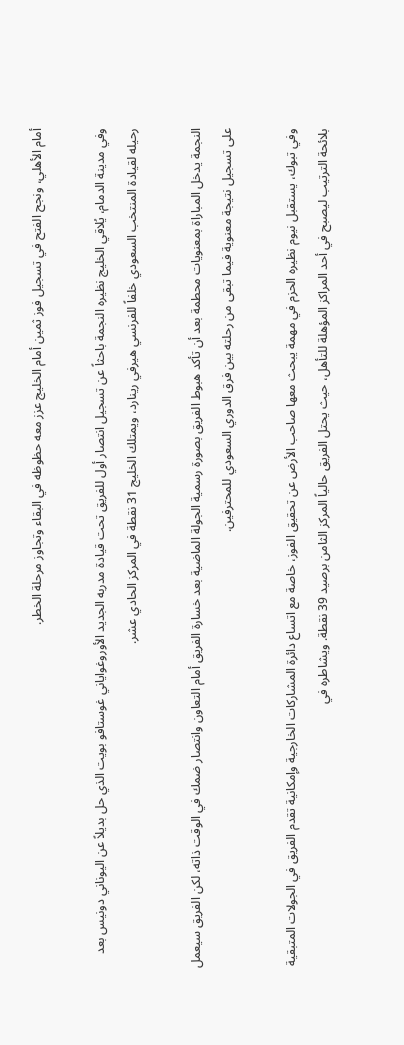أمام الأهلي، ونجح الفتح في تسجيل فوز ثمين أمام الخليج عزز معه حظوظه في البقاء وتجاوز مرحلة الخطر.

وفي مدينة الدمام، يُلاقي الخليج نظيره النجمة باحثاً عن تسجيل انتصار أول للفريق تحت قيادة مدربه الجديد الأوروغواياني غوستافو بويت الذي حل بديلاً عن اليوناني دونيس بعد رحيله لقيادة المنتخب السعودي خلفاً للفرنسي هيرفي رينارد، ويمتلك الخليج 31 نقطة في المركز الحادي عشر.

النجمة يدخل المباراة بمعنويات محطمة بعد أن تأكد هبوط الفريق بصورة رسمية الجولة الماضية بعد خسارة الفريق أمام التعاون وانتصار ضمك في الوقت ذاته، لكن الفريق سيعمل على تسجيل نتيجة معنوية فيما تبقى من رحلته بين فرق الدوري السعودي للمحترفين.

وفي تبوك، يستقبل نيوم نظيره الحزم في مهمة يبحث معها صاحب الأرض عن تحقيق الفوز، خاصة مع اتساع دائرة المشاركات الخارجية وإمكانية تقدم الفريق في الجولات المتبقية بلائحة الترتيب ليصبح في أحد المراكز المؤهلة للتأهل، حيث يحتل الفريق حالياً المركز الثامن برصيد 39 نقطة. ويشاطره في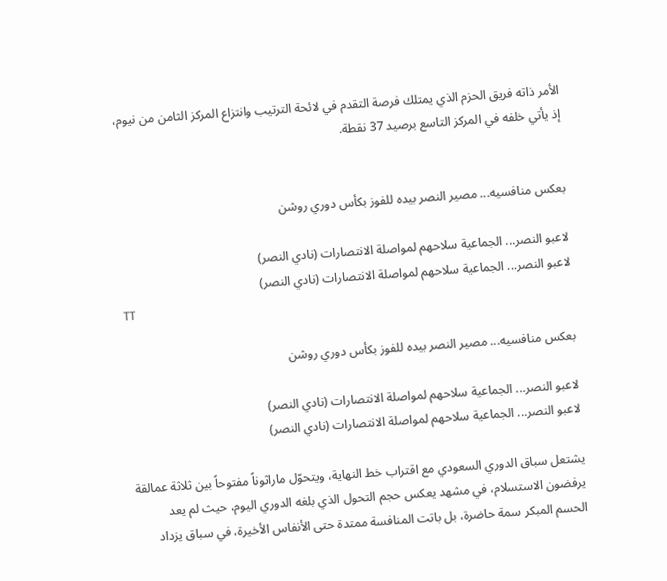الأمر ذاته فريق الحزم الذي يمتلك فرصة التقدم في لائحة الترتيب وانتزاع المركز الثامن من نيوم، إذ يأتي خلفه في المركز التاسع برصيد 37 نقطة.


بعكس منافسيه... مصير النصر بيده للفوز بكأس دوري روشن

لاعبو النصر... الجماعية سلاحهم لمواصلة الانتصارات (نادي النصر)
لاعبو النصر... الجماعية سلاحهم لمواصلة الانتصارات (نادي النصر)
TT

بعكس منافسيه... مصير النصر بيده للفوز بكأس دوري روشن

لاعبو النصر... الجماعية سلاحهم لمواصلة الانتصارات (نادي النصر)
لاعبو النصر... الجماعية سلاحهم لمواصلة الانتصارات (نادي النصر)

يشتعل سباق الدوري السعودي مع اقتراب خط النهاية، ويتحوّل ماراثوناً مفتوحاً بين ثلاثة عمالقة يرفضون الاستسلام، في مشهد يعكس حجم التحول الذي بلغه الدوري اليوم، حيث لم يعد الحسم المبكر سمة حاضرة، بل باتت المنافسة ممتدة حتى الأنفاس الأخيرة، في سباق يزداد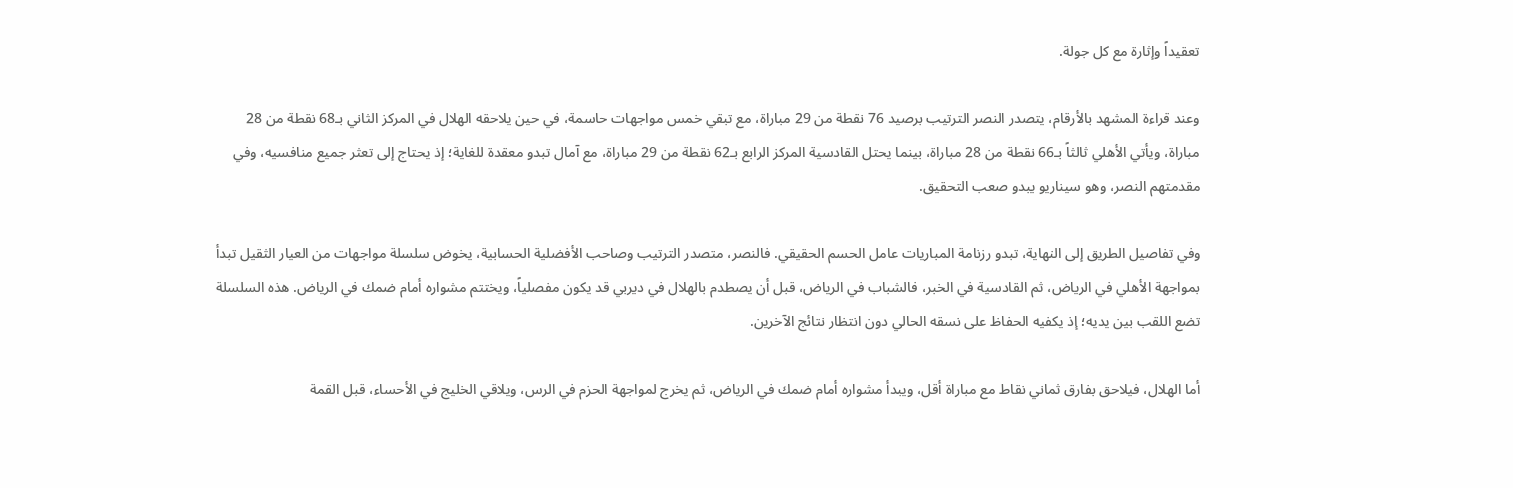تعقيداً وإثارة مع كل جولة.

وعند قراءة المشهد بالأرقام، يتصدر النصر الترتيب برصيد 76 نقطة من 29 مباراة، مع تبقي خمس مواجهات حاسمة، في حين يلاحقه الهلال في المركز الثاني بـ68 نقطة من 28 مباراة، ويأتي الأهلي ثالثاً بـ66 نقطة من 28 مباراة، بينما يحتل القادسية المركز الرابع بـ62 نقطة من 29 مباراة، مع آمال تبدو معقدة للغاية؛ إذ يحتاج إلى تعثر جميع منافسيه، وفي مقدمتهم النصر، وهو سيناريو يبدو صعب التحقيق.

وفي تفاصيل الطريق إلى النهاية، تبدو رزنامة المباريات عامل الحسم الحقيقي. فالنصر، متصدر الترتيب وصاحب الأفضلية الحسابية، يخوض سلسلة مواجهات من العيار الثقيل تبدأ بمواجهة الأهلي في الرياض، ثم القادسية في الخبر، فالشباب في الرياض، قبل أن يصطدم بالهلال في ديربي قد يكون مفصلياً، ويختتم مشواره أمام ضمك في الرياض. هذه السلسلة تضع اللقب بين يديه؛ إذ يكفيه الحفاظ على نسقه الحالي دون انتظار نتائج الآخرين.

أما الهلال، فيلاحق بفارق ثماني نقاط مع مباراة أقل، ويبدأ مشواره أمام ضمك في الرياض، ثم يخرج لمواجهة الحزم في الرس، ويلاقي الخليج في الأحساء، قبل القمة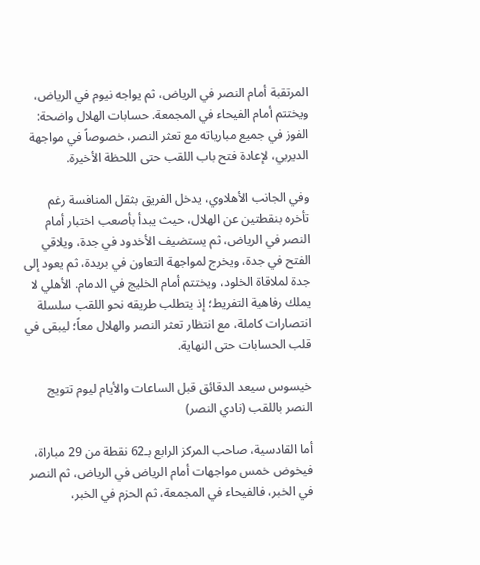المرتقبة أمام النصر في الرياض، ثم يواجه نيوم في الرياض، ويختتم أمام الفيحاء في المجمعة. حسابات الهلال واضحة: الفوز في جميع مبارياته مع تعثر النصر، خصوصاً في مواجهة الديربي، لإعادة فتح باب اللقب حتى اللحظة الأخيرة.

وفي الجانب الأهلاوي، يدخل الفريق بثقل المنافسة رغم تأخره بنقطتين عن الهلال، حيث يبدأ بأصعب اختبار أمام النصر في الرياض، ثم يستضيف الأخدود في جدة، ويلاقي الفتح في جدة، ويخرج لمواجهة التعاون في بريدة، ثم يعود إلى جدة لملاقاة الخلود، ويختتم أمام الخليج في الدمام. الأهلي لا يملك رفاهية التفريط؛ إذ يتطلب طريقه نحو اللقب سلسلة انتصارات كاملة، مع انتظار تعثر النصر والهلال معاً؛ ليبقى في قلب الحسابات حتى النهاية.

خيسوس سيعد الدقائق قبل الساعات والأيام ليوم تتويج النصر باللقب (نادي النصر)

أما القادسية، صاحب المركز الرابع بـ62 نقطة من 29 مباراة، فيخوض خمس مواجهات أمام الرياض في الرياض، ثم النصر في الخبر، فالفيحاء في المجمعة، ثم الحزم في الخبر،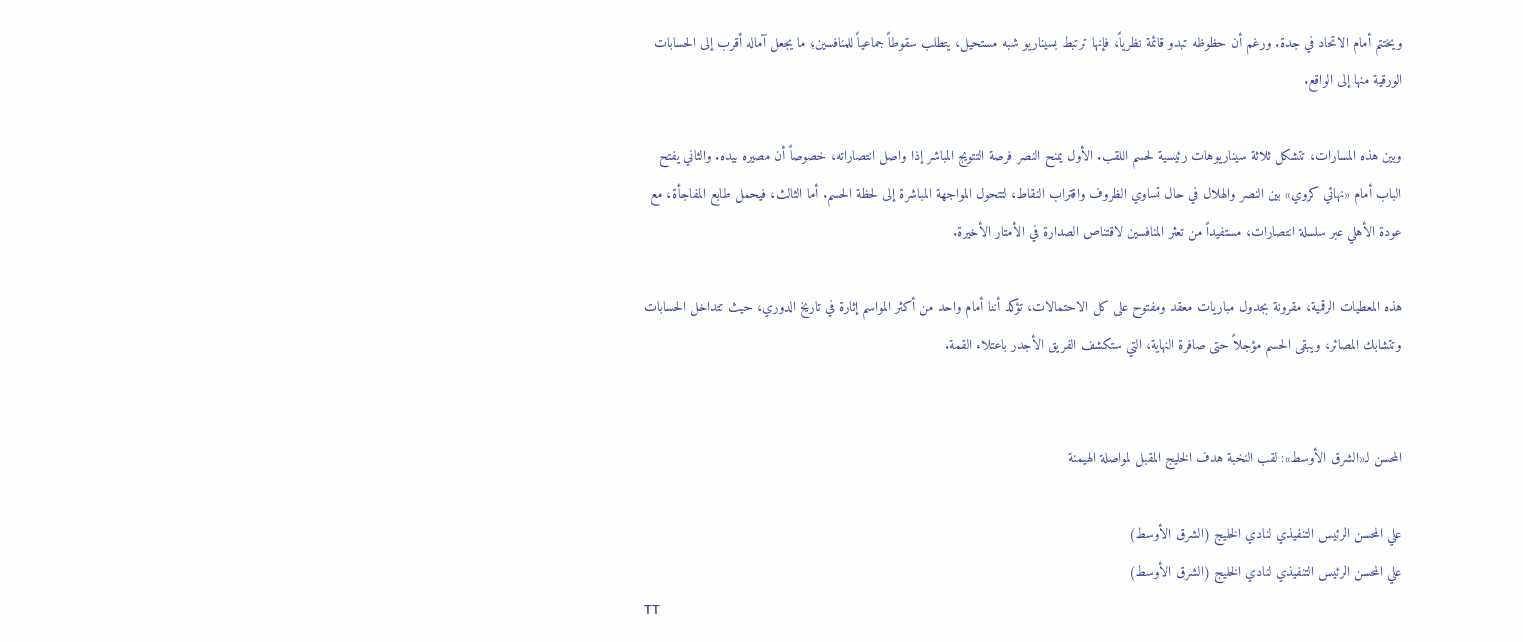ويختتم أمام الاتحاد في جدة. ورغم أن حظوظه تبدو قائمة نظرياً، فإنها ترتبط بسيناريو شبه مستحيل، يتطلب سقوطاً جماعياً للمنافسين؛ ما يجعل آماله أقرب إلى الحسابات الورقية منها إلى الواقع.

وبين هذه المسارات، تتشكل ثلاثة سيناريوهات رئيسية لحسم اللقب. الأول يمنح النصر فرصة التتويج المباشر إذا واصل انتصاراته، خصوصاً أن مصيره بيده. والثاني يفتح الباب أمام «نهائي كروي» بين النصر والهلال في حال تساوي الظروف واقتراب النقاط، لتتحول المواجهة المباشرة إلى لحظة الحسم. أما الثالث، فيحمل طابع المفاجأة، مع عودة الأهلي عبر سلسلة انتصارات، مستفيداً من تعثر المنافسين لاقتناص الصدارة في الأمتار الأخيرة.

هذه المعطيات الرقمية، مقرونة بجدول مباريات معقد ومفتوح على كل الاحتمالات، تؤكد أننا أمام واحد من أكثر المواسم إثارة في تاريخ الدوري، حيث تتداخل الحسابات وتتشابك المصائر، ويبقى الحسم مؤجلاً حتى صافرة النهاية، التي ستكشف الفريق الأجدر باعتلاء القمة.


المحسن لـ«الشرق الأوسط»: لقب النخبة هدف الخليج المقبل لمواصلة الهيمنة

علي المحسن الرئيس التنفيذي لنادي الخليج (الشرق الأوسط)
علي المحسن الرئيس التنفيذي لنادي الخليج (الشرق الأوسط)
TT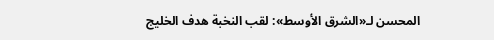المحسن لـ«الشرق الأوسط»: لقب النخبة هدف الخليج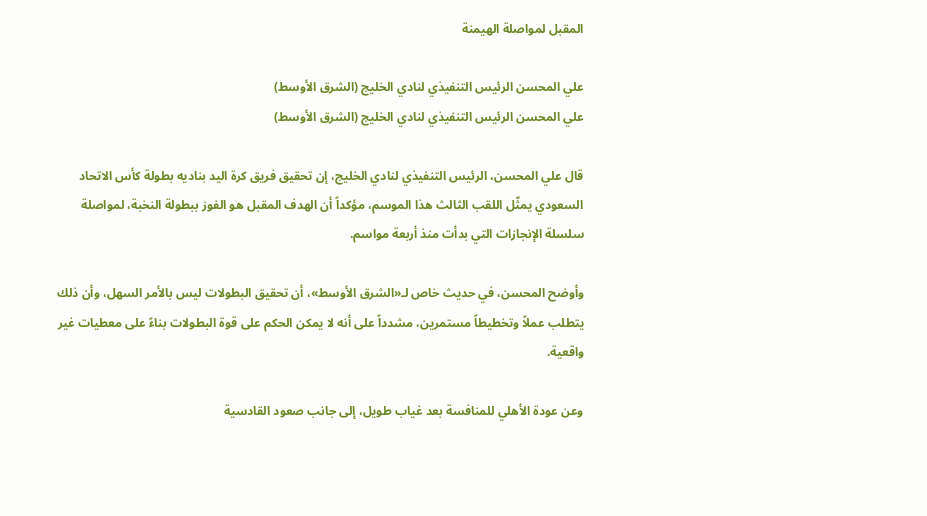المقبل لمواصلة الهيمنة

علي المحسن الرئيس التنفيذي لنادي الخليج (الشرق الأوسط)
علي المحسن الرئيس التنفيذي لنادي الخليج (الشرق الأوسط)

قال علي المحسن، الرئيس التنفيذي لنادي الخليج، إن تحقيق فريق كرة اليد بناديه بطولة كأس الاتحاد السعودي يمثّل اللقب الثالث هذا الموسم، مؤكداً أن الهدف المقبل هو الفوز ببطولة النخبة، لمواصلة سلسلة الإنجازات التي بدأت منذ أربعة مواسم.

وأوضح المحسن، في حديث خاص لـ«الشرق الأوسط»، أن تحقيق البطولات ليس بالأمر السهل، وأن ذلك يتطلب عملاً وتخطيطاً مستمرين، مشدداً على أنه لا يمكن الحكم على قوة البطولات بناءً على معطيات غير واقعية.

وعن عودة الأهلي للمنافسة بعد غياب طويل، إلى جانب صعود القادسية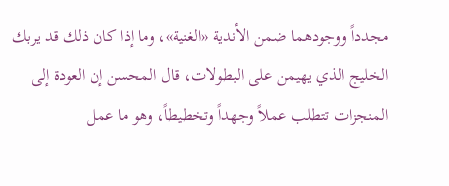مجدداً ووجودهما ضمن الأندية «الغنية»، وما إذا كان ذلك قد يربك الخليج الذي يهيمن على البطولات، قال المحسن إن العودة إلى المنجزات تتطلب عملاً وجهداً وتخطيطاً، وهو ما عمل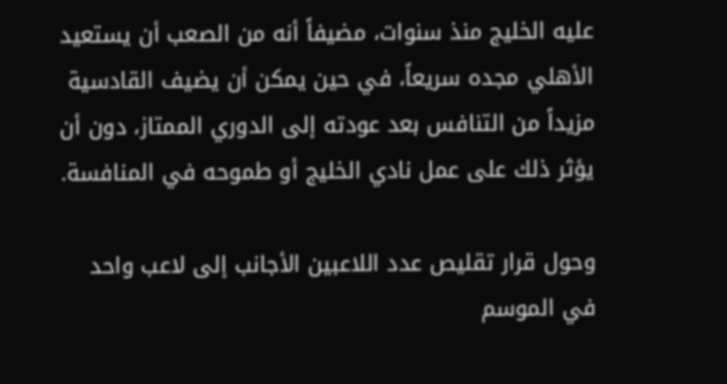عليه الخليج منذ سنوات، مضيفاً أنه من الصعب أن يستعيد الأهلي مجده سريعاً، في حين يمكن أن يضيف القادسية مزيداً من التنافس بعد عودته إلى الدوري الممتاز، دون أن يؤثر ذلك على عمل نادي الخليج أو طموحه في المنافسة.

وحول قرار تقليص عدد اللاعبين الأجانب إلى لاعب واحد في الموسم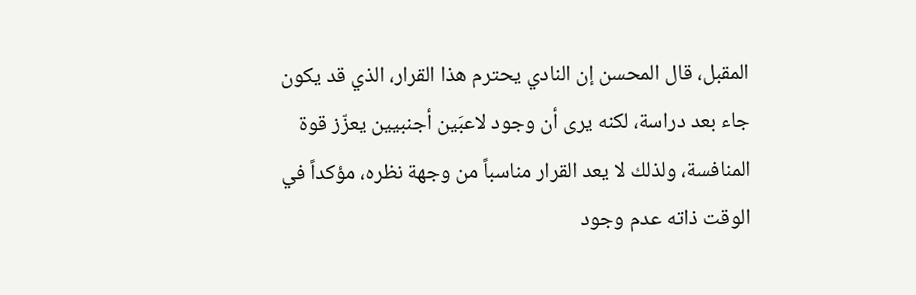المقبل، قال المحسن إن النادي يحترم هذا القرار، الذي قد يكون جاء بعد دراسة، لكنه يرى أن وجود لاعبَين أجنبيين يعزّز قوة المنافسة، ولذلك لا يعد القرار مناسباً من وجهة نظره، مؤكداً في الوقت ذاته عدم وجود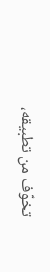تخوّف من تطبيقه،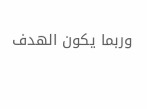وربما يكون الهدف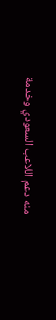منه دعم اللاعب السعودي وخدمة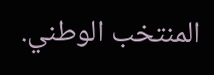المنتخب الوطني.